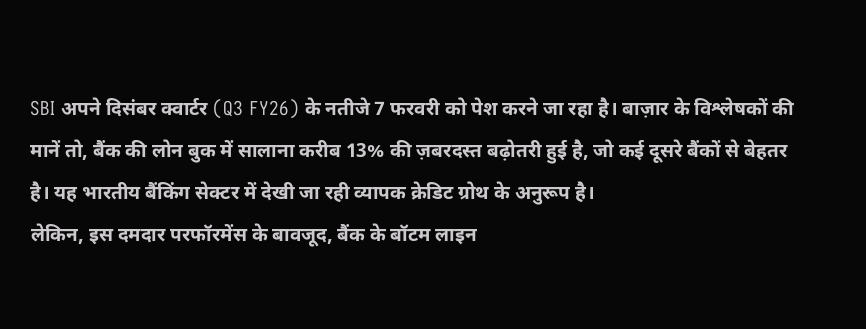SBI अपने दिसंबर क्वार्टर (Q3 FY26) के नतीजे 7 फरवरी को पेश करने जा रहा है। बाज़ार के विश्लेषकों की मानें तो, बैंक की लोन बुक में सालाना करीब 13% की ज़बरदस्त बढ़ोतरी हुई है, जो कई दूसरे बैंकों से बेहतर है। यह भारतीय बैंकिंग सेक्टर में देखी जा रही व्यापक क्रेडिट ग्रोथ के अनुरूप है।
लेकिन, इस दमदार परफॉरमेंस के बावजूद, बैंक के बॉटम लाइन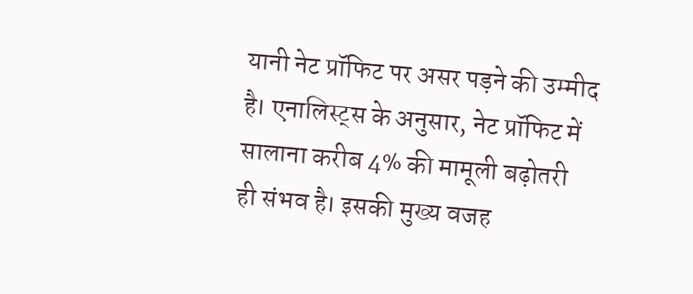यानी नेट प्रॉफिट पर असर पड़ने की उम्मीद है। एनालिस्ट्स के अनुसार, नेट प्रॉफिट में सालाना करीब 4% की मामूली बढ़ोतरी ही संभव है। इसकी मुख्य वजह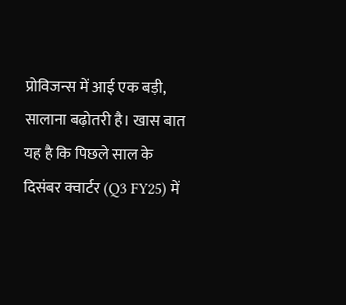प्रोविजन्स में आई एक बड़ी, सालाना बढ़ोतरी है। खास बात यह है कि पिछले साल के दिसंबर क्वार्टर (Q3 FY25) में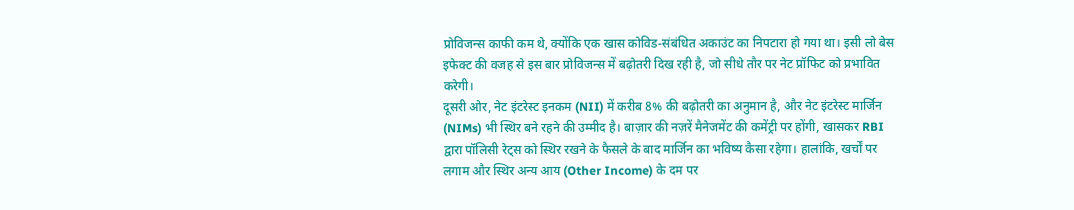प्रोविजन्स काफी कम थे, क्योंकि एक खास कोविड-संबंधित अकाउंट का निपटारा हो गया था। इसी लो बेस इफेक्ट की वजह से इस बार प्रोविजन्स में बढ़ोतरी दिख रही है, जो सीधे तौर पर नेट प्रॉफिट को प्रभावित करेगी।
दूसरी ओर, नेट इंटरेस्ट इनकम (NII) में करीब 8% की बढ़ोतरी का अनुमान है, और नेट इंटरेस्ट मार्जिन (NIMs) भी स्थिर बने रहने की उम्मीद है। बाज़ार की नज़रें मैनेजमेंट की कमेंट्री पर होंगी, खासकर RBI द्वारा पॉलिसी रेट्स को स्थिर रखने के फैसले के बाद मार्जिन का भविष्य कैसा रहेगा। हालांकि, खर्चों पर लगाम और स्थिर अन्य आय (Other Income) के दम पर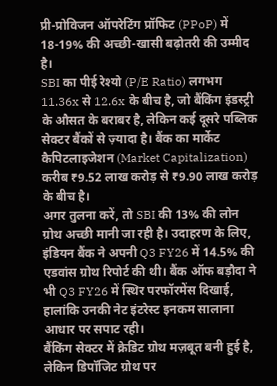प्री-प्रोविजन ऑपरेटिंग प्रॉफिट (PPoP) में 18-19% की अच्छी-खासी बढ़ोतरी की उम्मीद है।
SBI का पीई रेश्यो (P/E Ratio) लगभग 11.36x से 12.6x के बीच है, जो बैंकिंग इंडस्ट्री के औसत के बराबर है, लेकिन कई दूसरे पब्लिक सेक्टर बैंकों से ज़्यादा है। बैंक का मार्केट कैपिटलाइजेशन (Market Capitalization) करीब ₹9.52 लाख करोड़ से ₹9.90 लाख करोड़ के बीच है।
अगर तुलना करें, तो SBI की 13% की लोन ग्रोथ अच्छी मानी जा रही है। उदाहरण के लिए, इंडियन बैंक ने अपनी Q3 FY26 में 14.5% की एडवांस ग्रोथ रिपोर्ट की थी। बैंक ऑफ बड़ौदा ने भी Q3 FY26 में स्थिर परफॉरमेंस दिखाई, हालांकि उनकी नेट इंटरेस्ट इनकम सालाना आधार पर सपाट रही।
बैंकिंग सेक्टर में क्रेडिट ग्रोथ मज़बूत बनी हुई है, लेकिन डिपॉजिट ग्रोथ पर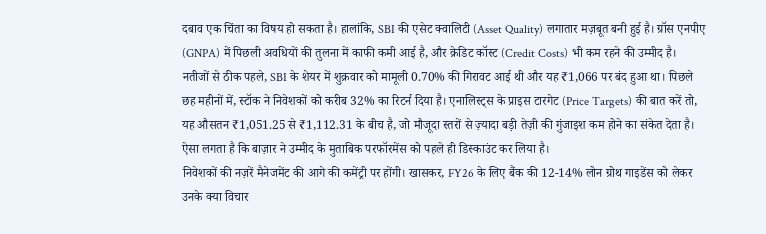दबाव एक चिंता का विषय हो सकता है। हालांकि, SBI की एसेट क्वालिटी (Asset Quality) लगातार मज़बूत बनी हुई है। ग्रॉस एनपीए (GNPA) में पिछली अवधियों की तुलना में काफी कमी आई है, और क्रेडिट कॉस्ट (Credit Costs) भी कम रहने की उम्मीद है।
नतीजों से ठीक पहले, SBI के शेयर में शुक्रवार को मामूली 0.70% की गिरावट आई थी और यह ₹1,066 पर बंद हुआ था। पिछले छह महीनों में, स्टॉक ने निवेशकों को करीब 32% का रिटर्न दिया है। एनालिस्ट्स के प्राइस टारगेट (Price Targets) की बात करें तो, यह औसतन ₹1,051.25 से ₹1,112.31 के बीच है, जो मौजूदा स्तरों से ज़्यादा बड़ी तेज़ी की गुंजाइश कम होने का संकेत देता है। ऐसा लगता है कि बाज़ार ने उम्मीद के मुताबिक परफॉरमेंस को पहले ही डिस्काउंट कर लिया है।
निवेशकों की नज़रें मैनेजमेंट की आगे की कमेंट्री पर होंगी। खासकर, FY26 के लिए बैंक की 12-14% लोन ग्रोथ गाइडेंस को लेकर उनके क्या विचार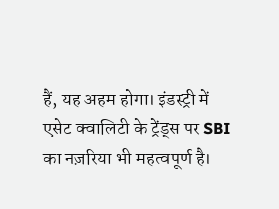हैं, यह अहम होगा। इंडस्ट्री में एसेट क्वालिटी के ट्रेंड्स पर SBI का नज़रिया भी महत्वपूर्ण है।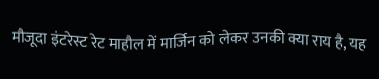मौजूदा इंटरेस्ट रेट माहौल में मार्जिन को लेकर उनकी क्या राय है, यह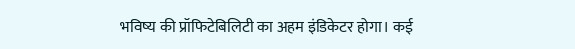भविष्य की प्रॉफिटेबिलिटी का अहम इंडिकेटर होगा। कई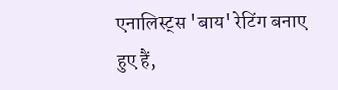एनालिस्ट्स 'बाय' रेटिंग बनाए हुए हैं,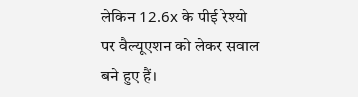लेकिन 12.6x के पीई रेश्यो पर वैल्यूएशन को लेकर सवाल बने हुए हैं।